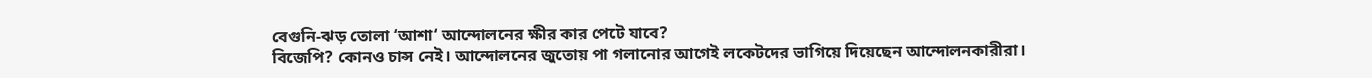বেগুনি-ঝড় তোলা ‘আশা‘ আন্দোলনের ক্ষীর কার পেটে যাবে?
বিজেপি? কোনও চান্স নেই। আন্দোলনের জুতোয় পা গলানোর আগেই লকেটদের ভাগিয়ে দিয়েছেন আন্দোলনকারীরা।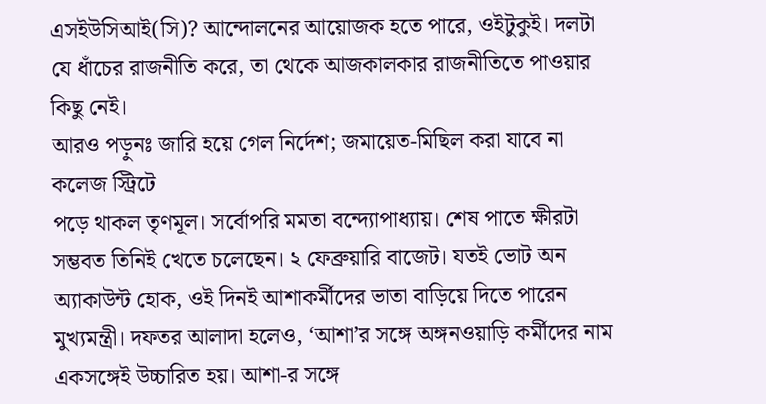এসইউসিআই(সি)? আন্দোলনের আয়োজক হতে পারে, ওইটুকুই। দলটা যে ধাঁচের রাজনীতি করে, তা থেকে আজকালকার রাজনীতিতে পাওয়ার কিছু নেই।
আরও পড়ুনঃ জারি হয়ে গেল নির্দেশ; জমায়েত-মিছিল করা যাবে না কলেজ স্ট্রিটে
পড়ে থাকল তৃণমূল। সর্বোপরি মমতা বন্দ্যোপাধ্যায়। শেষ পাতে ক্ষীরটা সম্ভবত তিনিই খেতে চলেছেন। ২ ফেব্রুয়ারি বাজেট। যতই ভোট অন অ্যাকাউন্ট হোক, ওই দিনই আশাকর্মীদের ভাতা বাড়িয়ে দিতে পারেন মুখ্যমন্ত্রী। দফতর আলাদা হলেও, ‘আশা’র সঙ্গে অঙ্গনওয়াড়ি কর্মীদের নাম একসঙ্গেই উচ্চারিত হয়। আশা-র সঙ্গে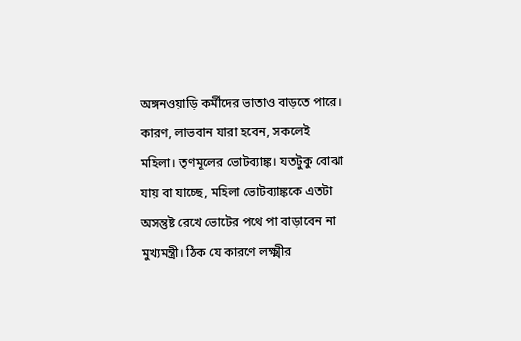অঙ্গনওয়াড়ি কর্মীদের ভাতাও বাড়তে পারে। কারণ, লাভবান যারা হবেন, সকলেই মহিলা। তৃণমূলের ভোটব্যাঙ্ক। যতটুকু বোঝা যায় বা যাচ্ছে, মহিলা ভোটব্যাঙ্ককে এতটা অসন্তুষ্ট রেখে ভোটের পথে পা বাড়াবেন না মুখ্যমন্ত্রী। ঠিক যে কারণে লক্ষ্মীর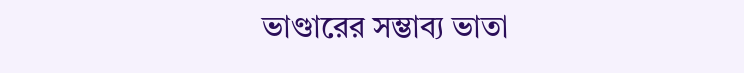ভাণ্ডারের সম্ভাব্য ভাতা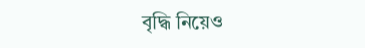বৃদ্ধি নিয়েও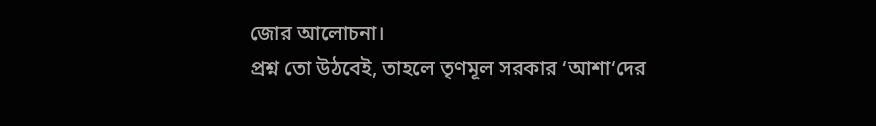জোর আলোচনা।
প্ৰশ্ন তো উঠবেই, তাহলে তৃণমূল সরকার ‘আশা‘দের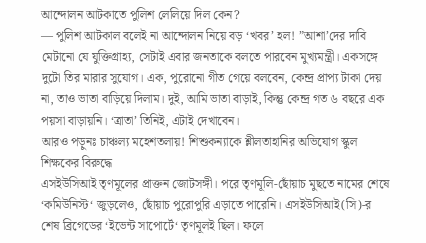আন্দোলন আটকাতে পুলিশ লেলিয়ে দিল কেন?
— পুলিশ আটকাল বলেই না আন্দোলন নিয়ে বড় ‘খবর’ হল! ”আশা’দের দাবি মেটানো যে যুক্তিগ্রাহ্য, সেটাই এবার জনতাকে বলতে পারবেন মুখ্যমন্ত্রী। একসঙ্গে দুটো তির মারার সুযোগ। এক, পুরোনো গীত গেয়ে বলবেন, কেন্দ্র প্রাপ্য টাকা দেয় না, তাও ভাতা বাড়িয়ে দিলাম। দুই, আমি ভাতা বাড়াই, কিন্তু কেন্দ্র গত ৬ বছরে এক পয়সা বাড়ায়নি। ‘ত্রাতা’ তিনিই, এটাই দেখাবেন।
আরও পড়ুনঃ চাঞ্চল্য মহেশতলায়! শিশুকন্যাকে শ্লীলতাহানির অভিযোগ স্কুল শিক্ষকের বিরুদ্ধে
এসইউসিআই তৃণমূলের প্রাক্তন জোটসঙ্গী। পরে তৃণমূলি-ছোঁয়াচ মুছতে নামের শেষে ‘কমিউনিস্ট‘ জুড়লেও, ছোঁয়াচ পুরোপুরি এড়াতে পারেনি। এসইউসিআই(সি)-র শেষ ব্রিগেডের ‘ইভেন্ট সাপোর্টে‘ তৃণমূলই ছিল। ফলে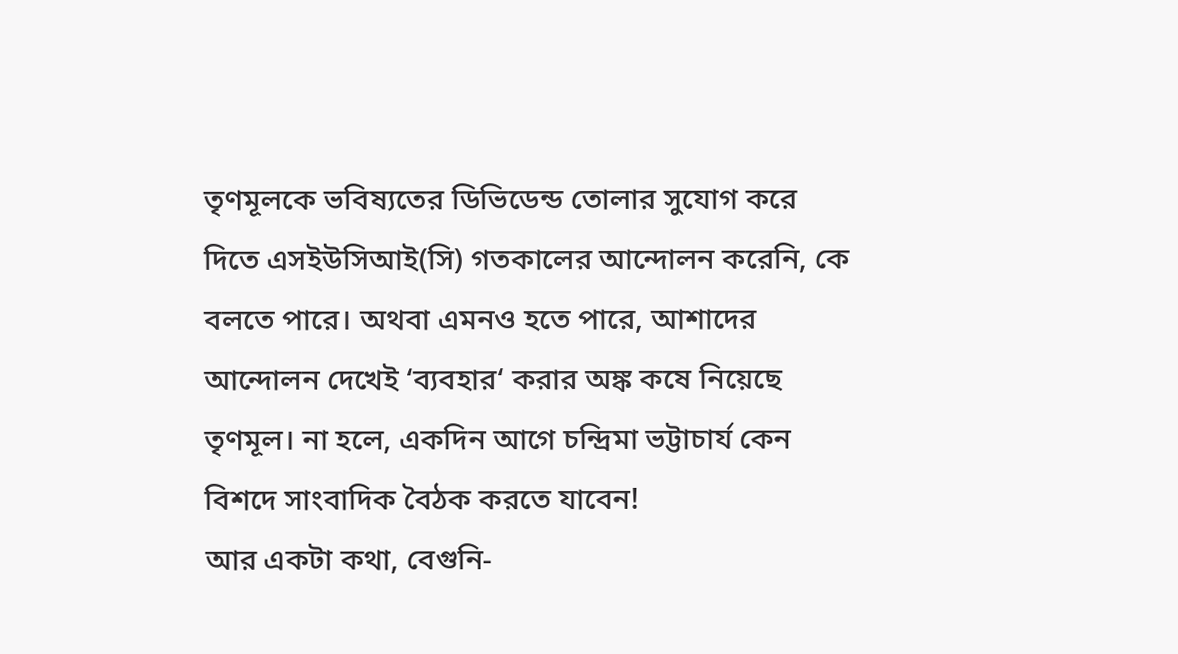তৃণমূলকে ভবিষ্যতের ডিভিডেন্ড তোলার সুযোগ করে দিতে এসইউসিআই(সি) গতকালের আন্দোলন করেনি, কে বলতে পারে। অথবা এমনও হতে পারে, আশাদের আন্দোলন দেখেই ‘ব্যবহার‘ করার অঙ্ক কষে নিয়েছে তৃণমূল। না হলে, একদিন আগে চন্দ্রিমা ভট্টাচার্য কেন বিশদে সাংবাদিক বৈঠক করতে যাবেন!
আর একটা কথা, বেগুনি-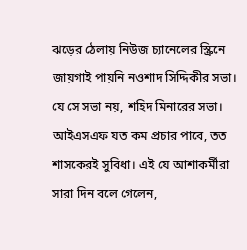ঝড়ের ঠেলায় নিউজ চ্যানেলের স্ক্রিনে জায়গাই পায়নি নওশাদ সিদ্দিকীর সভা। যে সে সভা নয়, শহিদ মিনারের সভা। আইএসএফ যত কম প্রচার পাবে, তত শাসকেরই সুবিধা। এই যে আশাকর্মীরা সারা দিন বলে গেলেন,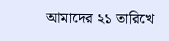আমাদের ২১ তারিখে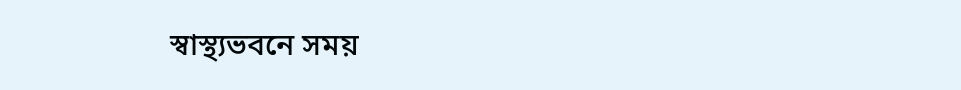স্বাস্থ্যভবনে সময়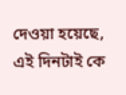দেওয়া হয়েছে, এই দিনটাই কে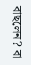বাছলেন? বা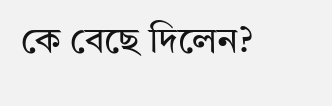কে বেছে দিলেন?